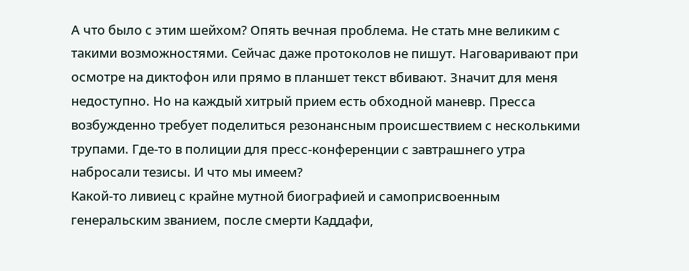А что было с этим шейхом? Опять вечная проблема. Не стать мне великим с такими возможностями. Сейчас даже протоколов не пишут. Наговаривают при осмотре на диктофон или прямо в планшет текст вбивают. Значит для меня недоступно. Но на каждый хитрый прием есть обходной маневр. Пресса возбужденно требует поделиться резонансным происшествием с несколькими трупами. Где-то в полиции для пресс-конференции с завтрашнего утра набросали тезисы. И что мы имеем?
Какой-то ливиец с крайне мутной биографией и самоприсвоенным генеральским званием, после смерти Каддафи,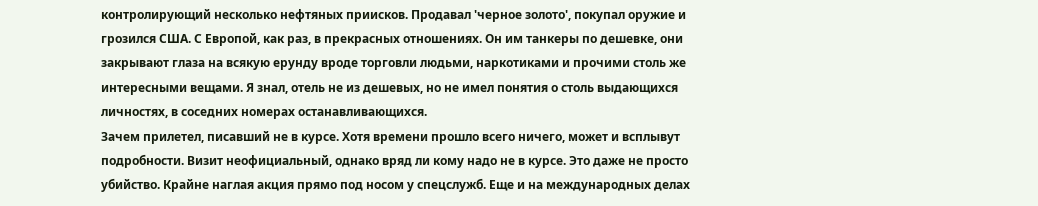контролирующий несколько нефтяных приисков. Продавал 'черное золото', покупал оружие и грозился США. С Европой, как раз, в прекрасных отношениях. Он им танкеры по дешевке, они закрывают глаза на всякую ерунду вроде торговли людьми, наркотиками и прочими столь же интересными вещами. Я знал, отель не из дешевых, но не имел понятия о столь выдающихся личностях, в соседних номерах останавливающихся.
Зачем прилетел, писавший не в курсе. Хотя времени прошло всего ничего, может и всплывут подробности. Визит неофициальный, однако вряд ли кому надо не в курсе. Это даже не просто убийство. Крайне наглая акция прямо под носом у спецслужб. Еще и на международных делах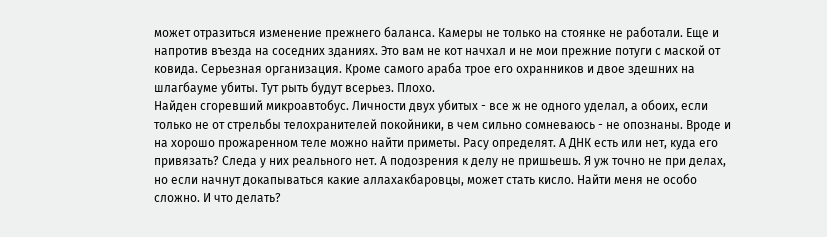может отразиться изменение прежнего баланса. Камеры не только на стоянке не работали. Еще и напротив въезда на соседних зданиях. Это вам не кот начхал и не мои прежние потуги с маской от ковида. Серьезная организация. Кроме самого араба трое его охранников и двое здешних на шлагбауме убиты. Тут рыть будут всерьез. Плохо.
Найден сгоревший микроавтобус. Личности двух убитых - все ж не одного уделал, а обоих, если только не от стрельбы телохранителей покойники, в чем сильно сомневаюсь - не опознаны. Вроде и на хорошо прожаренном теле можно найти приметы. Расу определят. А ДНК есть или нет, куда его привязать? Следа у них реального нет. А подозрения к делу не пришьешь. Я уж точно не при делах, но если начнут докапываться какие аллахакбаровцы, может стать кисло. Найти меня не особо сложно. И что делать?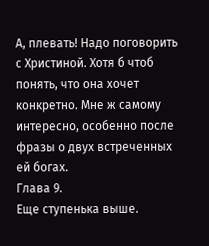А, плевать! Надо поговорить с Христиной. Хотя б чтоб понять, что она хочет конкретно. Мне ж самому интересно, особенно после фразы о двух встреченных ей богах.
Глава 9.
Еще ступенька выше.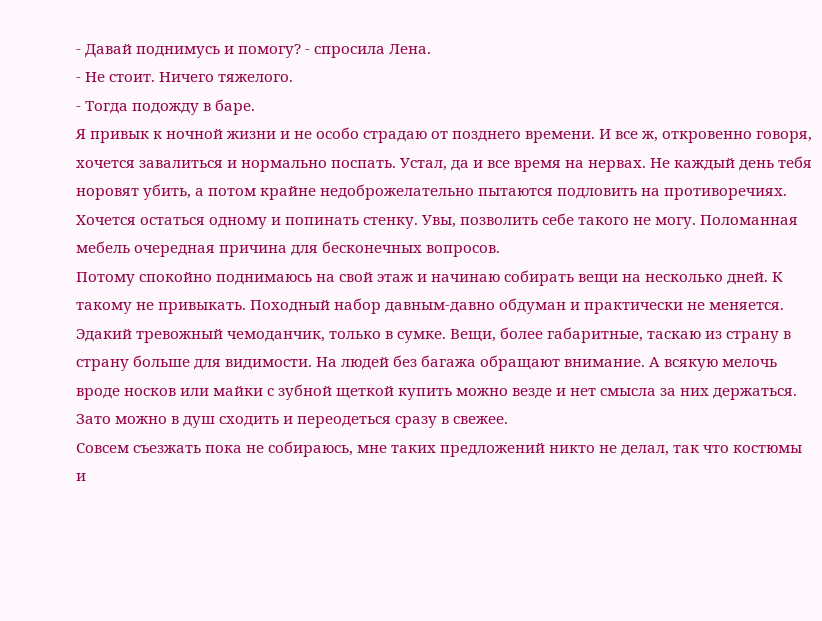- Давай поднимусь и помогу? - спросила Лена.
- Не стоит. Ничего тяжелого.
- Тогда подожду в баре.
Я привык к ночной жизни и не особо страдаю от позднего времени. И все ж, откровенно говоря, хочется завалиться и нормально поспать. Устал, да и все время на нервах. Не каждый день тебя норовят убить, а потом крайне недоброжелательно пытаются подловить на противоречиях. Хочется остаться одному и попинать стенку. Увы, позволить себе такого не могу. Поломанная мебель очередная причина для бесконечных вопросов.
Потому спокойно поднимаюсь на свой этаж и начинаю собирать вещи на несколько дней. К такому не привыкать. Походный набор давным-давно обдуман и практически не меняется. Эдакий тревожный чемоданчик, только в сумке. Вещи, более габаритные, таскаю из страну в страну больше для видимости. На людей без багажа обращают внимание. А всякую мелочь вроде носков или майки с зубной щеткой купить можно везде и нет смысла за них держаться. Зато можно в душ сходить и переодеться сразу в свежее.
Совсем съезжать пока не собираюсь, мне таких предложений никто не делал, так что костюмы и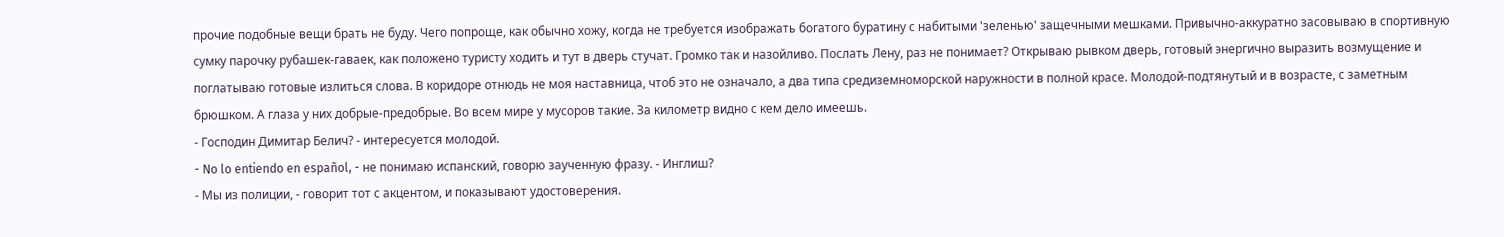прочие подобные вещи брать не буду. Чего попроще, как обычно хожу, когда не требуется изображать богатого буратину с набитыми 'зеленью' защечными мешками. Привычно-аккуратно засовываю в спортивную сумку парочку рубашек-гаваек, как положено туристу ходить и тут в дверь стучат. Громко так и назойливо. Послать Лену, раз не понимает? Открываю рывком дверь, готовый энергично выразить возмущение и поглатываю готовые излиться слова. В коридоре отнюдь не моя наставница, чтоб это не означало, а два типа средиземноморской наружности в полной красе. Молодой-подтянутый и в возрасте, с заметным брюшком. А глаза у них добрые-предобрые. Во всем мире у мусоров такие. За километр видно с кем дело имеешь.
- Господин Димитар Белич? - интересуется молодой.
- No lo entiendo en español, - не понимаю испанский, говорю заученную фразу. - Инглиш?
- Мы из полиции, - говорит тот с акцентом, и показывают удостоверения.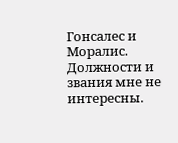Гонсалес и Моралис. Должности и звания мне не интересны.